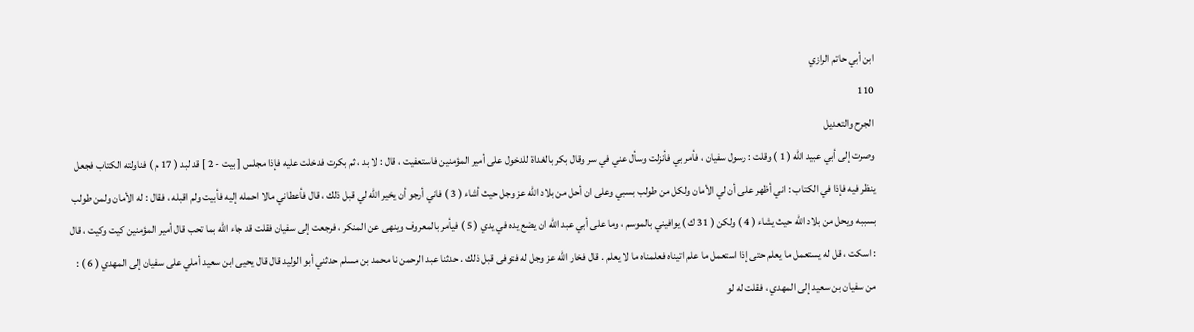ابن أبي حاتم الرازي
110
الجرح والتعديل
وصرت إلى أبي عبيد الله ( 1 ) وقلت : رسول سفيان ، فأمر بي فأنزلت وسأل عني في سر وقال بكر بالغداة للدخول على أمير المؤمنين فاستعفيت ، قال : لا بد ، ثم بكرت فدخلت عليه فإذا مجلس [ بيت - 2 ] قد لبد ( 17 م ) فناولته الكتاب فجعل ينظر فيه فإذا في الكتاب : اني أظهر على أن لي الأمان ولكل من طولب بسبي وعلى ان أحل من بلاد الله عز وجل حيث أشاء ( 3 ) فاني أرجو أن يخير الله لي قبل ذلك ، قال فأعطاني مالا احمله إليه فأبيت ولم اقبله ، فقال : له الأمان ولمن طولب بسببه ويحل من بلاد الله حيث يشاء ( 4 ) ولكن ( 31 ك ) يوافيني بالموسم ، وما على أبي عبد الله ان يضع يده في يدي ( 5 ) فيأمر بالمعروف وينهى عن المنكر ، فرجعت إلى سفيان فقلت قد جاء الله بما تحب قال أمير المؤمنين كيت وكيت ، قال : اسكت ، قل له يستعمل ما يعلم حتى إذا استعمل ما علم اتيناه فعلمناه ما لا يعلم . قال فخار الله عز وجل له فتوفى قبل ذلك . حدثنا عبد الرحمن نا محمد بن مسلم حدثني أبو الوليد قال قال يحيى ابن سعيد أملي على سفيان إلى المهدي ( 6 ) : من سفيان بن سعيد إلى المهدي ، فقلت له لو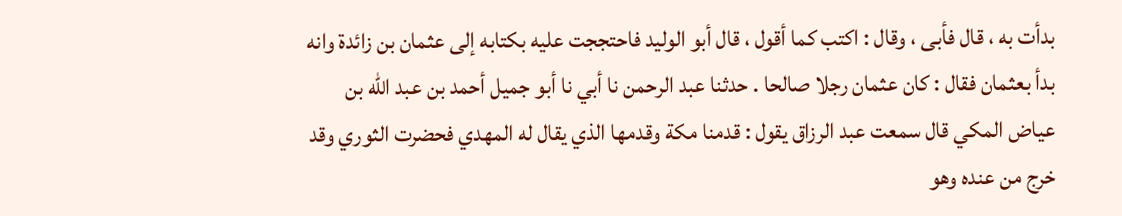بدأت به ، قال فأبى ، وقال : اكتب كما أقول ، قال أبو الوليد فاحتججت عليه بكتابه إلى عثمان بن زائدة وانه بدأ بعثمان فقال : كان عثمان رجلا صالحا . حدثنا عبد الرحمن نا أبي نا أبو جميل أحمد بن عبد الله بن عياض المكي قال سمعت عبد الرزاق يقول : قدمنا مكة وقدمها الذي يقال له المهدي فحضرت الثوري وقد خرج من عنده وهو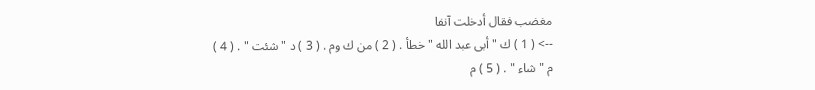مغضب فقال أدخلت آنفا
--> ( 1 ) ك " أبى عبد الله " خطأ . ( 2 ) من ك وم . ( 3 ) د " شئت " . ( 4 ) م " شاء " . ( 5 ) م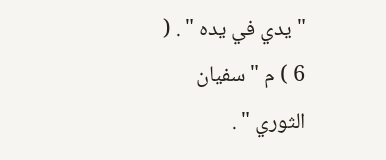" يدي في يده " . ( 6 ) م " سفيان الثوري " .